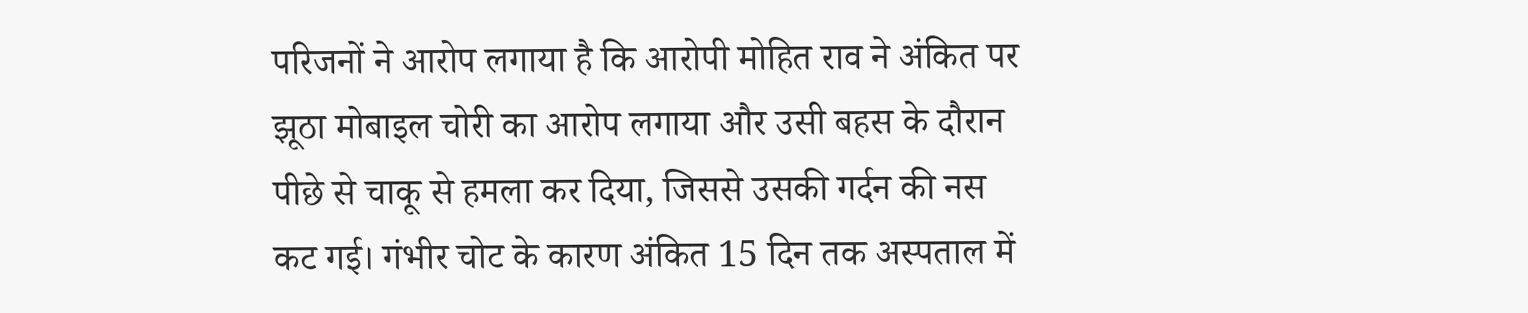परिजनों ने आरोप लगाया है कि आरोपी मोहित राव ने अंकित पर झूठा मोबाइल चोरी का आरोप लगाया और उसी बहस के दौरान पीछे से चाकू से हमला कर दिया, जिससे उसकी गर्दन की नस कट गई। गंभीर चोट के कारण अंकित 15 दिन तक अस्पताल में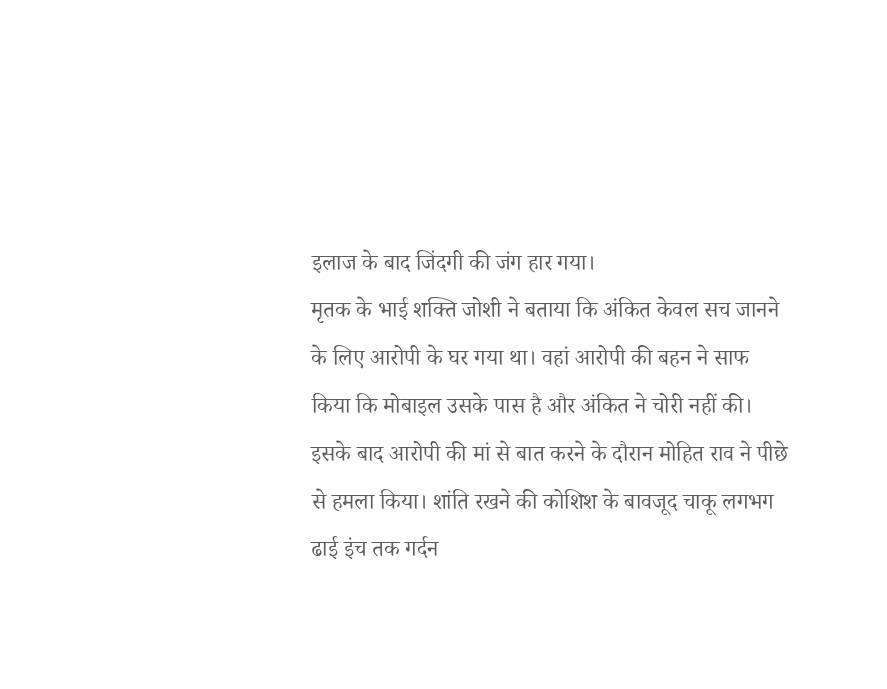इलाज के बाद जिंदगी की जंग हार गया।
मृतक के भाई शक्ति जोशी ने बताया कि अंकित केवल सच जानने के लिए आरोपी के घर गया था। वहां आरोपी की बहन ने साफ किया कि मोबाइल उसके पास है और अंकित ने चोरी नहीं की। इसके बाद आरोपी की मां से बात करने के दौरान मोहित राव ने पीछे से हमला किया। शांति रखने की कोशिश के बावजूद चाकू लगभग ढाई इंच तक गर्दन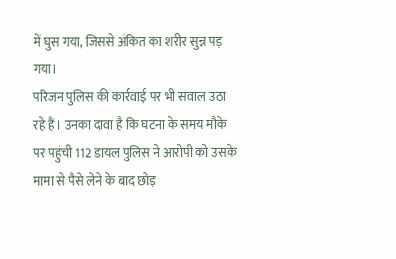में घुस गया, जिससे अंकित का शरीर सुन्न पड़ गया।
परिजन पुलिस की कार्रवाई पर भी सवाल उठा रहे हैं। उनका दावा है कि घटना के समय मौके पर पहुंची 112 डायल पुलिस ने आरोपी को उसके मामा से पैसे लेने के बाद छोड़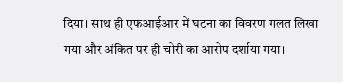दिया। साथ ही एफआईआर में घटना का विवरण गलत लिखा गया और अंकित पर ही चोरी का आरोप दर्शाया गया।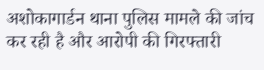अशोकागार्डन थाना पुलिस मामले की जांच कर रही है और आरोपी की गिरफ्तारी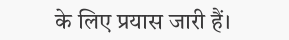के लिए प्रयास जारी हैं।